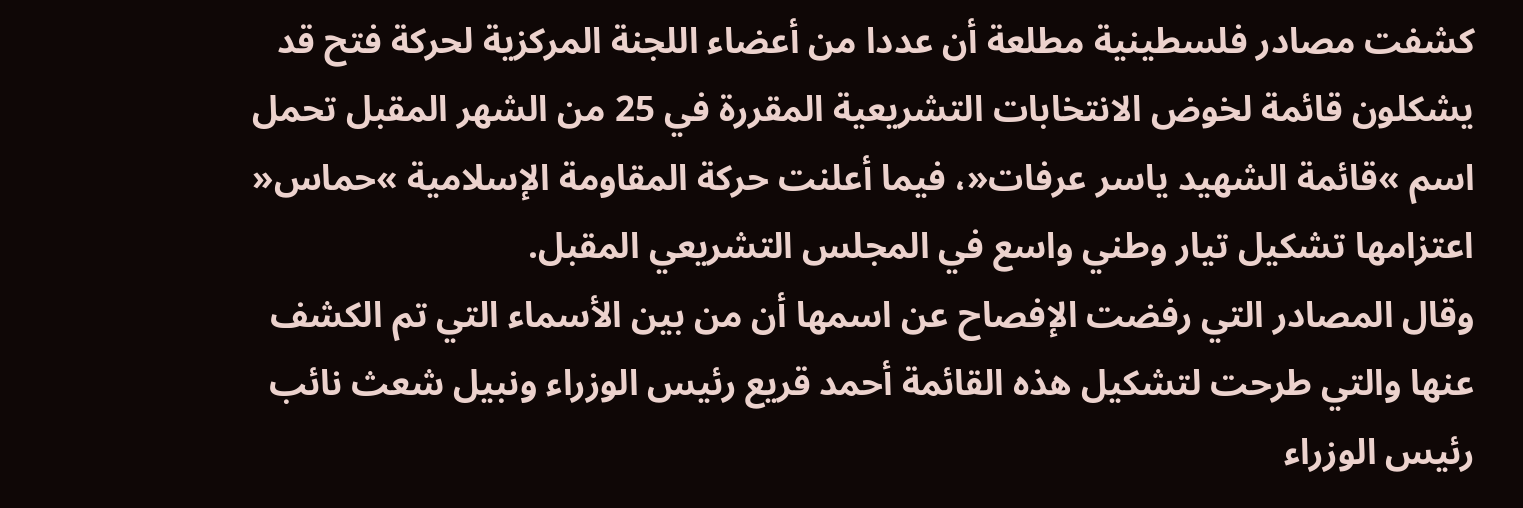كشفت مصادر فلسطينية مطلعة أن عددا من أعضاء اللجنة المركزية لحركة فتح قد يشكلون قائمة لخوض الانتخابات التشريعية المقررة في 25 من الشهر المقبل تحمل اسم »قائمة الشهيد ياسر عرفات«، فيما أعلنت حركة المقاومة الإسلامية »حماس« اعتزامها تشكيل تيار وطني واسع في المجلس التشريعي المقبل.
وقال المصادر التي رفضت الإفصاح عن اسمها أن من بين الأسماء التي تم الكشف عنها والتي طرحت لتشكيل هذه القائمة أحمد قريع رئيس الوزراء ونبيل شعث نائب رئيس الوزراء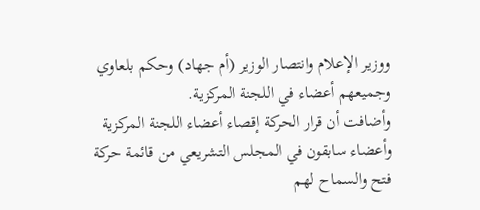ووزير الإعلام وانتصار الوزير (أم جهاد) وحكم بلعاوي وجميعهم أعضاء في اللجنة المركزية.
وأضافت أن قرار الحركة إقصاء أعضاء اللجنة المركزية وأعضاء سابقون في المجلس التشريعي من قائمة حركة فتح والسماح لهم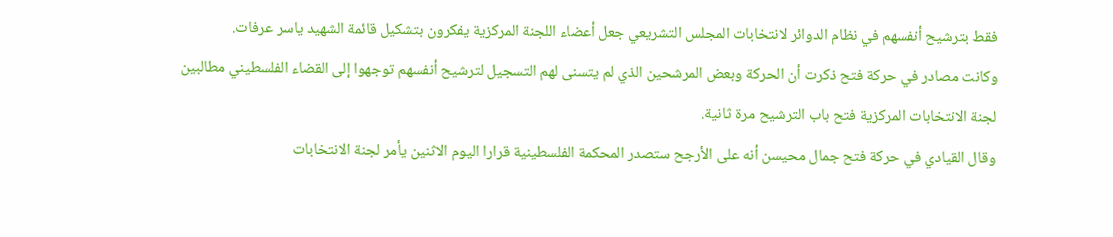فقط بترشيح أنفسهم في نظام الدوائر لانتخابات المجلس التشريعي جعل أعضاء اللجنة المركزية يفكرون بتشكيل قائمة الشهيد ياسر عرفات.
وكانت مصادر في حركة فتح ذكرت أن الحركة وبعض المرشحين الذي لم يتسنى لهم التسجيل لترشيح أنفسهم توجهوا إلى القضاء الفلسطيني مطالبين لجنة الانتخابات المركزية فتح باب الترشيح مرة ثانية.
وقال القيادي في حركة فتح جمال محيسن أنه على الأرجح ستصدر المحكمة الفلسطينية قرارا اليوم الاثنين يأمر لجنة الانتخابات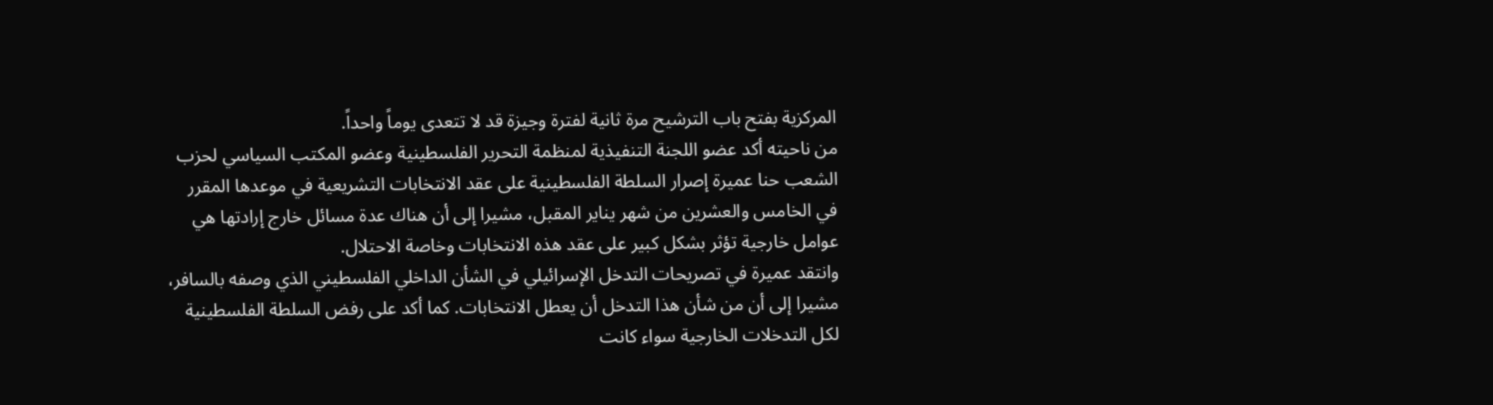المركزية بفتح باب الترشيح مرة ثانية لفترة وجيزة قد لا تتعدى يوماً واحداً.
من ناحيته أكد عضو اللجنة التنفيذية لمنظمة التحرير الفلسطينية وعضو المكتب السياسي لحزب الشعب حنا عميرة إصرار السلطة الفلسطينية على عقد الانتخابات التشريعية في موعدها المقرر في الخامس والعشرين من شهر يناير المقبل، مشيرا إلى أن هناك عدة مسائل خارج إرادتها هي عوامل خارجية تؤثر بشكل كبير على عقد هذه الانتخابات وخاصة الاحتلال.
وانتقد عميرة في تصريحات التدخل الإسرائيلي في الشأن الداخلي الفلسطيني الذي وصفه بالسافر، مشيرا إلى أن من شأن هذا التدخل أن يعطل الانتخابات. كما أكد على رفض السلطة الفلسطينية لكل التدخلات الخارجية سواء كانت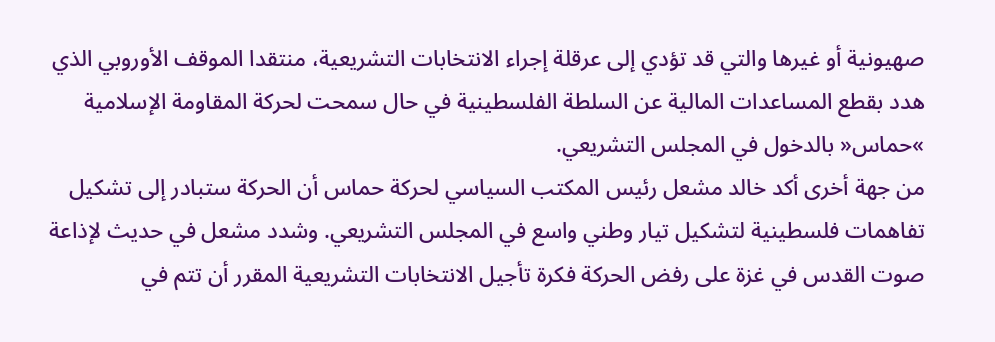صهيونية أو غيرها والتي قد تؤدي إلى عرقلة إجراء الانتخابات التشريعية، منتقدا الموقف الأوروبي الذي هدد بقطع المساعدات المالية عن السلطة الفلسطينية في حال سمحت لحركة المقاومة الإسلامية »حماس« بالدخول في المجلس التشريعي.
من جهة أخرى أكد خالد مشعل رئيس المكتب السياسي لحركة حماس أن الحركة ستبادر إلى تشكيل تفاهمات فلسطينية لتشكيل تيار وطني واسع في المجلس التشريعي. وشدد مشعل في حديث لإذاعة صوت القدس في غزة على رفض الحركة فكرة تأجيل الانتخابات التشريعية المقرر أن تتم في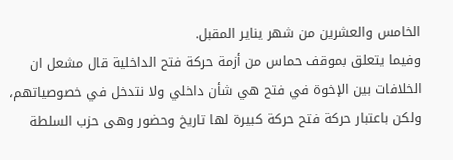الخامس والعشرين من شهر يناير المقبل.
وفيما يتعلق بموقف حماس من أزمة حركة فتح الداخلية قال مشعل ان الخلافات بين الإخوة في فتح هي شأن داخلي ولا نتدخل في خصوصياتهم، ولكن باعتبار حركة فتح حركة كبيرة لها تاريخ وحضور وهى حزب السلطة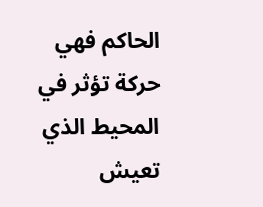الحاكم فهي حركة تؤثر في المحيط الذي تعيش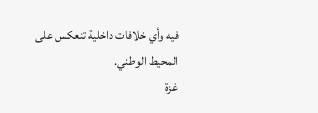فيه وأي خلافات داخلية تنعكس على المحيط الوطني.
غزة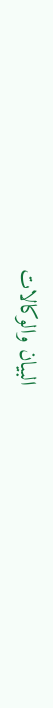البيان والوكالات